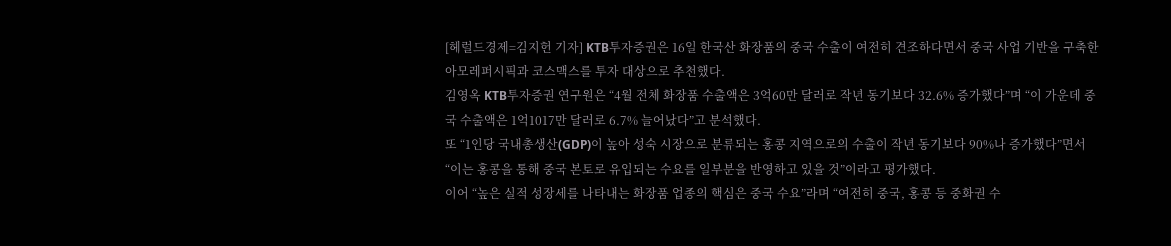[헤럴드경제=김지헌 기자] KTB투자증권은 16일 한국산 화장품의 중국 수출이 여전히 견조하다면서 중국 사업 기반을 구축한 아모레퍼시픽과 코스맥스를 투자 대상으로 추천했다.
김영옥 KTB투자증권 연구원은 “4월 전체 화장품 수출액은 3억60만 달러로 작년 동기보다 32.6% 증가했다”며 “이 가운데 중국 수출액은 1억1017만 달러로 6.7% 늘어났다”고 분석했다.
또 “1인당 국내총생산(GDP)이 높아 성숙 시장으로 분류되는 홍콩 지역으로의 수출이 작년 동기보다 90%나 증가했다”면서 “이는 홍콩을 통해 중국 본토로 유입되는 수요를 일부분을 반영하고 있을 것”이라고 평가했다.
이어 “높은 실적 성장세를 나타내는 화장품 업종의 핵심은 중국 수요”라며 “여전히 중국, 홍콩 등 중화권 수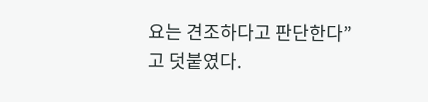요는 견조하다고 판단한다”고 덧붙였다.